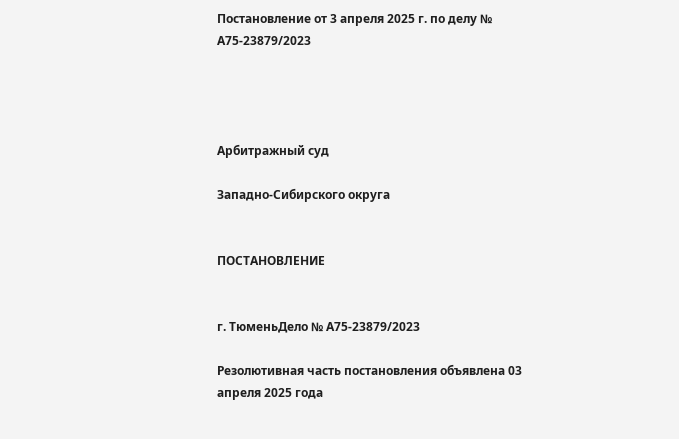Постановление от 3 апреля 2025 г. по делу № А75-23879/2023




Арбитражный суд

Западно-Сибирского округа


ПОСТАНОВЛЕНИЕ


г. ТюменьДело № А75-23879/2023

Резолютивная часть постановления объявлена 03 апреля 2025 года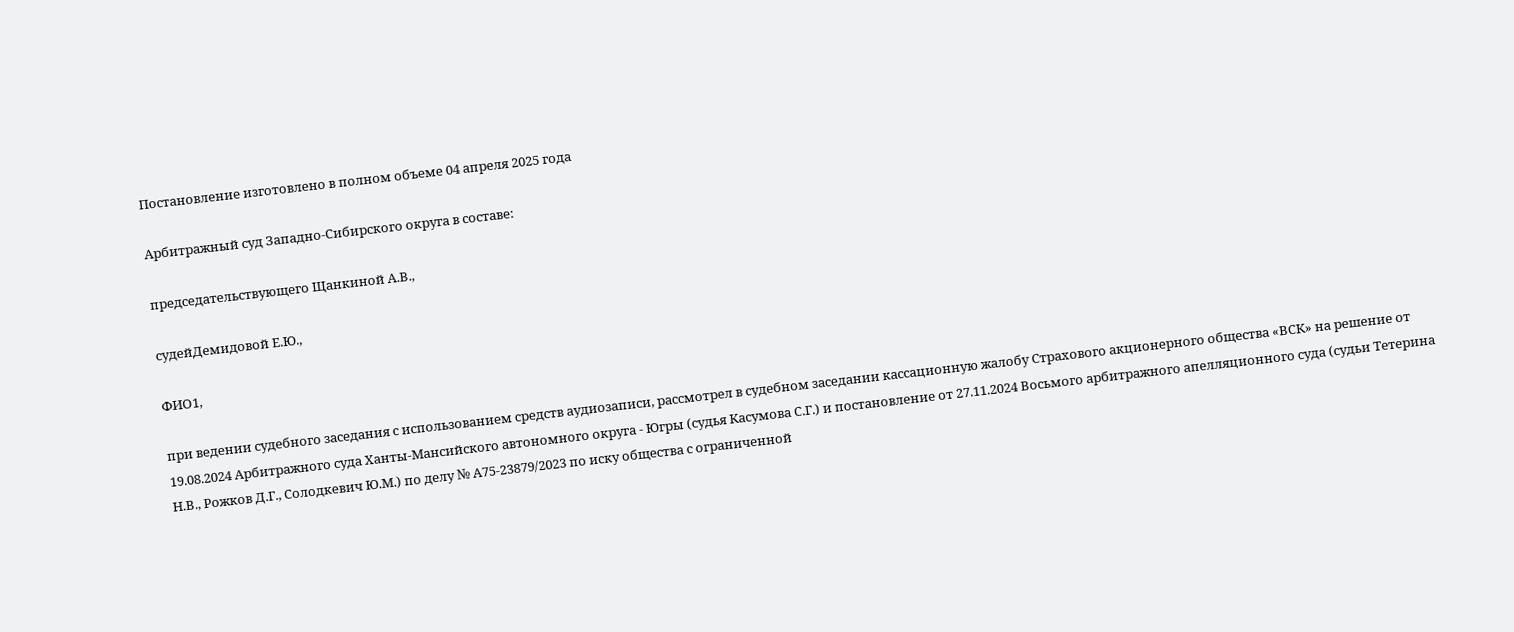Постановление изготовлено в полном объеме 04 апреля 2025 года

Арбитражный суд Западно-Сибирского округа в составе:

председательствующего Щанкиной А.В.,

судейДемидовой Е.Ю.,

ФИО1,

при ведении судебного заседания с использованием средств аудиозаписи, рассмотрел в судебном заседании кассационную жалобу Страхового акционерного общества «ВСК» на решение от 19.08.2024 Арбитражного суда Ханты-Мансийского автономного округа - Югры (судья Касумова С.Г.) и постановление от 27.11.2024 Восьмого арбитражного апелляционного суда (судьи Тетерина Н.В., Рожков Д.Г., Солодкевич Ю.М.) по делу № А75-23879/2023 по иску общества с ограниченной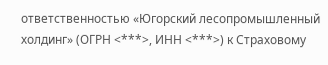ответственностью «Югорский лесопромышленный холдинг» (ОГРН <***>, ИНН <***>) к Страховому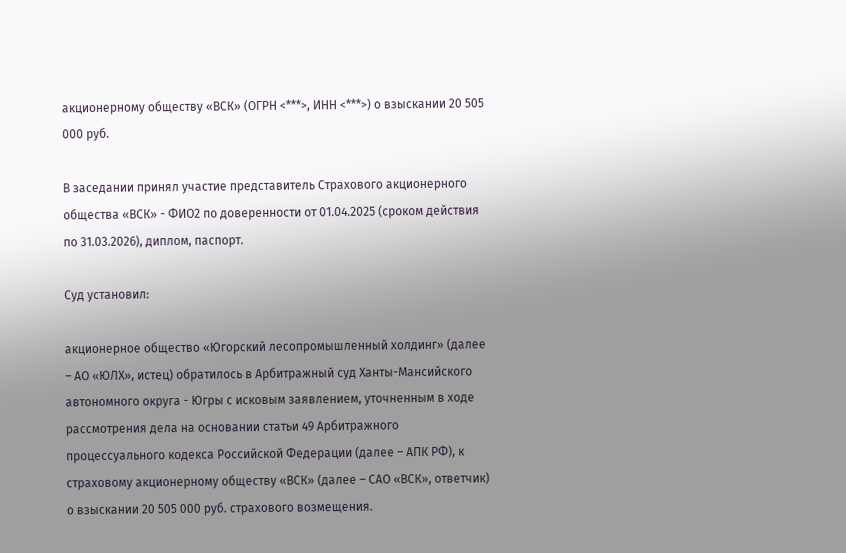акционерному обществу «ВСК» (ОГРН <***>, ИНН <***>) о взыскании 20 505 000 руб.

В заседании принял участие представитель Страхового акционерного общества «ВСК» - ФИО2 по доверенности от 01.04.2025 (сроком действия по 31.03.2026), диплом, паспорт.

Суд установил:

акционерное общество «Югорский лесопромышленный холдинг» (далее – АО «ЮЛХ», истец) обратилось в Арбитражный суд Ханты-Мансийского автономного округа - Югры с исковым заявлением, уточненным в ходе рассмотрения дела на основании статьи 49 Арбитражного процессуального кодекса Российской Федерации (далее – АПК РФ), к страховому акционерному обществу «ВСК» (далее – САО «ВСК», ответчик) о взыскании 20 505 000 руб. страхового возмещения.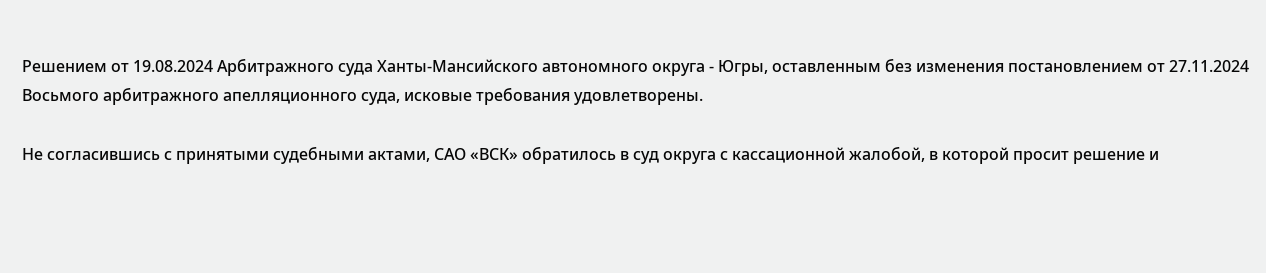Решением от 19.08.2024 Арбитражного суда Ханты-Мансийского автономного округа - Югры, оставленным без изменения постановлением от 27.11.2024 Восьмого арбитражного апелляционного суда, исковые требования удовлетворены.

Не согласившись с принятыми судебными актами, САО «ВСК» обратилось в суд округа с кассационной жалобой, в которой просит решение и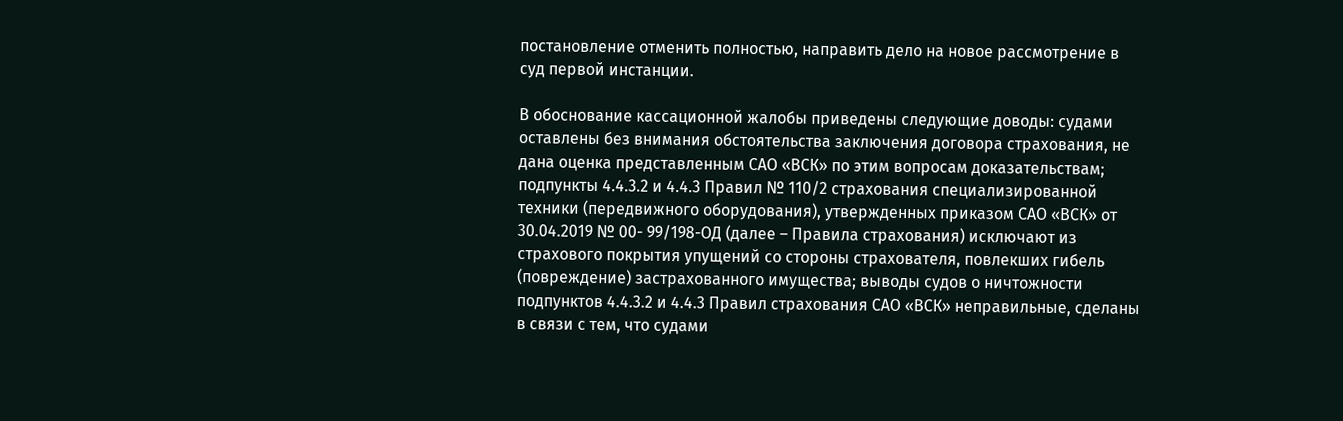постановление отменить полностью, направить дело на новое рассмотрение в суд первой инстанции.

В обоснование кассационной жалобы приведены следующие доводы: судами оставлены без внимания обстоятельства заключения договора страхования, не дана оценка представленным САО «ВСК» по этим вопросам доказательствам; подпункты 4.4.3.2 и 4.4.3 Правил № 110/2 страхования специализированной техники (передвижного оборудования), утвержденных приказом САО «ВСК» от 30.04.2019 № 00- 99/198-ОД (далее – Правила страхования) исключают из страхового покрытия упущений со стороны страхователя, повлекших гибель (повреждение) застрахованного имущества; выводы судов о ничтожности подпунктов 4.4.3.2 и 4.4.3 Правил страхования САО «ВСК» неправильные, сделаны в связи с тем, что судами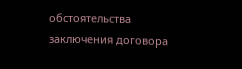обстоятельства заключения договора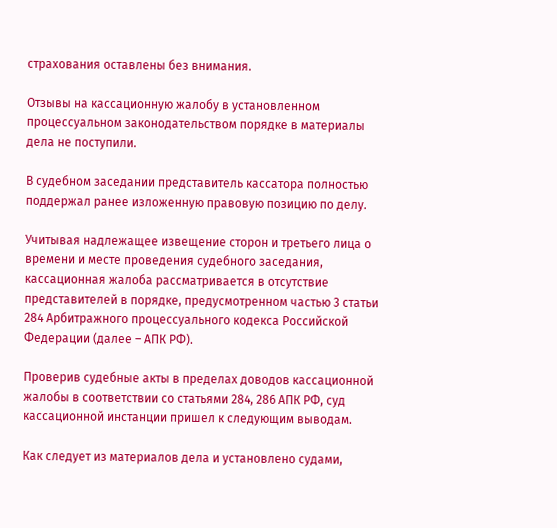страхования оставлены без внимания.

Отзывы на кассационную жалобу в установленном процессуальном законодательством порядке в материалы дела не поступили.

В судебном заседании представитель кассатора полностью поддержал ранее изложенную правовую позицию по делу.

Учитывая надлежащее извещение сторон и третьего лица о времени и месте проведения судебного заседания, кассационная жалоба рассматривается в отсутствие представителей в порядке, предусмотренном частью 3 статьи 284 Арбитражного процессуального кодекса Российской Федерации (далее – АПК РФ).

Проверив судебные акты в пределах доводов кассационной жалобы в соответствии со статьями 284, 286 АПК РФ, суд кассационной инстанции пришел к следующим выводам.

Как следует из материалов дела и установлено судами,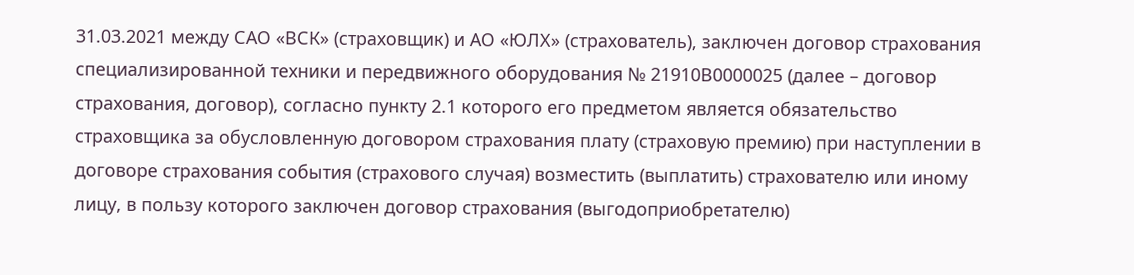31.03.2021 между САО «ВСК» (страховщик) и АО «ЮЛХ» (страхователь), заключен договор страхования специализированной техники и передвижного оборудования № 21910В0000025 (далее – договор страхования, договор), согласно пункту 2.1 которого его предметом является обязательство страховщика за обусловленную договором страхования плату (страховую премию) при наступлении в договоре страхования события (страхового случая) возместить (выплатить) страхователю или иному лицу, в пользу которого заключен договор страхования (выгодоприобретателю)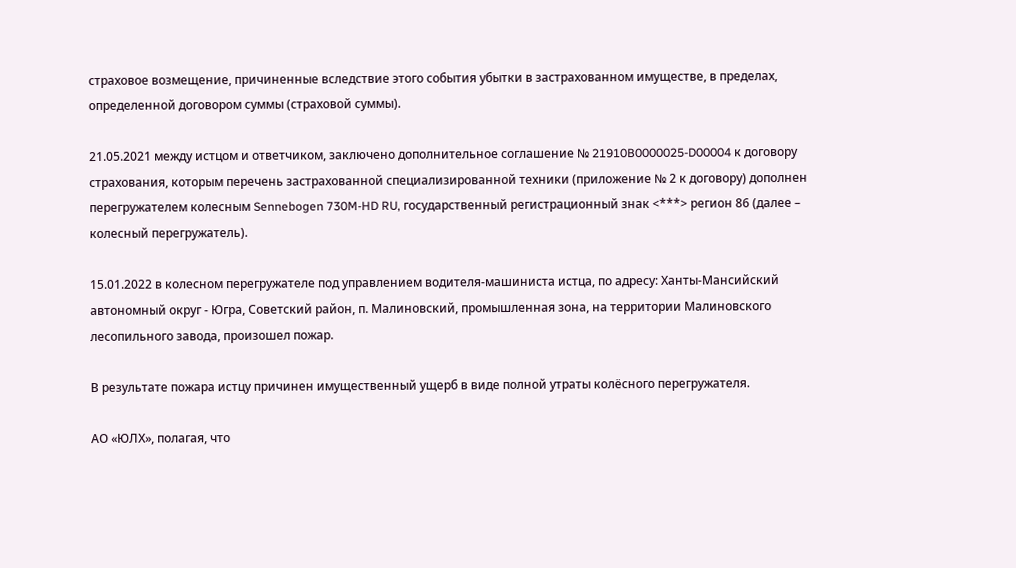страховое возмещение, причиненные вследствие этого события убытки в застрахованном имуществе, в пределах, определенной договором суммы (страховой суммы).

21.05.2021 между истцом и ответчиком, заключено дополнительное соглашение № 21910B0000025-D00004 к договору страхования, которым перечень застрахованной специализированной техники (приложение № 2 к договору) дополнен перегружателем колесным Sennebogen 730M-HD RU, государственный регистрационный знак <***> регион 86 (далее – колесный перегружатель).

15.01.2022 в колесном перегружателе под управлением водителя-машиниста истца, по адресу: Ханты-Мансийский автономный округ - Югра, Советский район, п. Малиновский, промышленная зона, на территории Малиновского лесопильного завода, произошел пожар.

В результате пожара истцу причинен имущественный ущерб в виде полной утраты колёсного перегружателя.

АО «ЮЛХ», полагая, что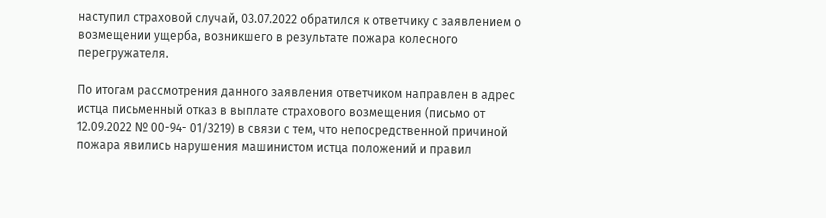наступил страховой случай, 03.07.2022 обратился к ответчику с заявлением о возмещении ущерба, возникшего в результате пожара колесного перегружателя.

По итогам рассмотрения данного заявления ответчиком направлен в адрес истца письменный отказ в выплате страхового возмещения (письмо от 12.09.2022 № 00-94- 01/3219) в связи с тем, что непосредственной причиной пожара явились нарушения машинистом истца положений и правил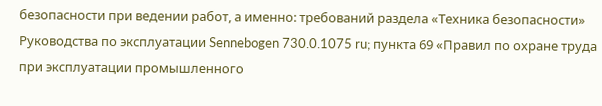безопасности при ведении работ, а именно: требований раздела «Техника безопасности» Руководства по эксплуатации Sennebogen 730.0.1075 ru; пункта 69 «Правил по охране труда при эксплуатации промышленного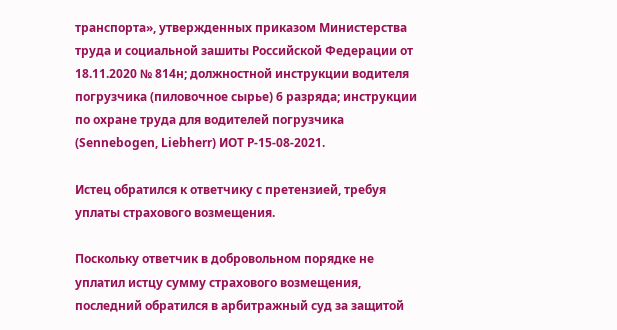транспорта», утвержденных приказом Министерства труда и социальной зашиты Российской Федерации от 18.11.2020 № 814н; должностной инструкции водителя погрузчика (пиловочное сырье) 6 разряда; инструкции по охране труда для водителей погрузчика (Sennebogen, Liebherr) ИОТ Р-15-08-2021.

Истец обратился к ответчику с претензией, требуя уплаты страхового возмещения.

Поскольку ответчик в добровольном порядке не уплатил истцу сумму страхового возмещения, последний обратился в арбитражный суд за защитой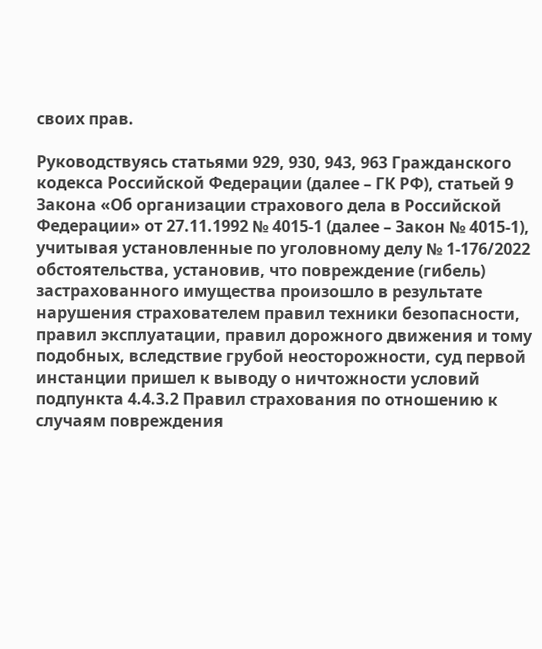своих прав.

Руководствуясь статьями 929, 930, 943, 963 Гражданского кодекса Российской Федерации (далее – ГК РФ), статьей 9 Закона «Об организации страхового дела в Российской Федерации» от 27.11.1992 № 4015-1 (далее – Закон № 4015-1), учитывая установленные по уголовному делу № 1-176/2022 обстоятельства, установив, что повреждение (гибель) застрахованного имущества произошло в результате нарушения страхователем правил техники безопасности, правил эксплуатации, правил дорожного движения и тому подобных, вследствие грубой неосторожности, суд первой инстанции пришел к выводу о ничтожности условий подпункта 4.4.3.2 Правил страхования по отношению к случаям повреждения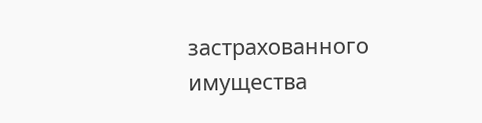застрахованного имущества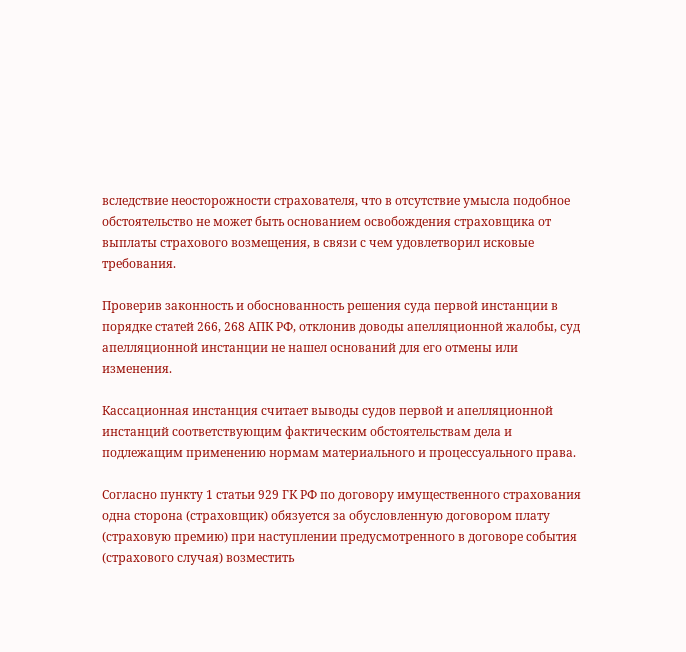вследствие неосторожности страхователя, что в отсутствие умысла подобное обстоятельство не может быть основанием освобождения страховщика от выплаты страхового возмещения, в связи с чем удовлетворил исковые требования.

Проверив законность и обоснованность решения суда первой инстанции в порядке статей 266, 268 АПК РФ, отклонив доводы апелляционной жалобы, суд апелляционной инстанции не нашел оснований для его отмены или изменения.

Кассационная инстанция считает выводы судов первой и апелляционной инстанций соответствующим фактическим обстоятельствам дела и подлежащим применению нормам материального и процессуального права.

Согласно пункту 1 статьи 929 ГК РФ по договору имущественного страхования одна сторона (страховщик) обязуется за обусловленную договором плату (страховую премию) при наступлении предусмотренного в договоре события (страхового случая) возместить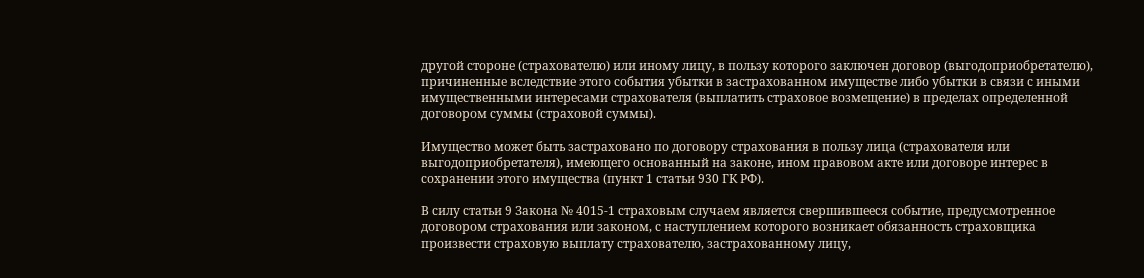другой стороне (страхователю) или иному лицу, в пользу которого заключен договор (выгодоприобретателю), причиненные вследствие этого события убытки в застрахованном имуществе либо убытки в связи с иными имущественными интересами страхователя (выплатить страховое возмещение) в пределах определенной договором суммы (страховой суммы).

Имущество может быть застраховано по договору страхования в пользу лица (страхователя или выгодоприобретателя), имеющего основанный на законе, ином правовом акте или договоре интерес в сохранении этого имущества (пункт 1 статьи 930 ГК РФ).

В силу статьи 9 Закона № 4015-1 страховым случаем является свершившееся событие, предусмотренное договором страхования или законом, с наступлением которого возникает обязанность страховщика произвести страховую выплату страхователю, застрахованному лицу,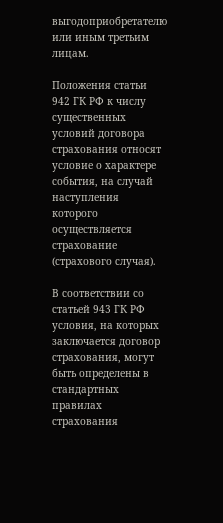выгодоприобретателю или иным третьим лицам.

Положения статьи 942 ГК РФ к числу существенных условий договора страхования относят условие о характере события, на случай наступления которого осуществляется страхование (страхового случая).

В соответствии со статьей 943 ГК РФ условия, на которых заключается договор страхования, могут быть определены в стандартных правилах страхования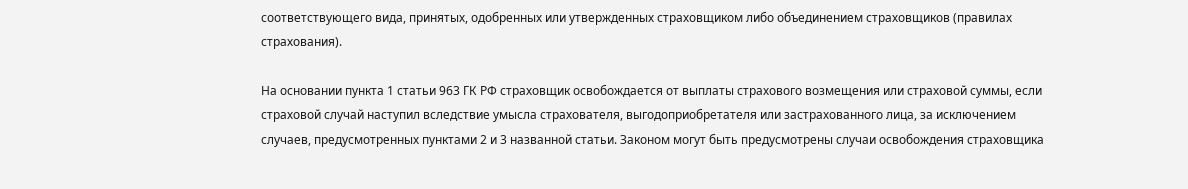соответствующего вида, принятых, одобренных или утвержденных страховщиком либо объединением страховщиков (правилах страхования).

На основании пункта 1 статьи 963 ГК РФ страховщик освобождается от выплаты страхового возмещения или страховой суммы, если страховой случай наступил вследствие умысла страхователя, выгодоприобретателя или застрахованного лица, за исключением случаев, предусмотренных пунктами 2 и 3 названной статьи. Законом могут быть предусмотрены случаи освобождения страховщика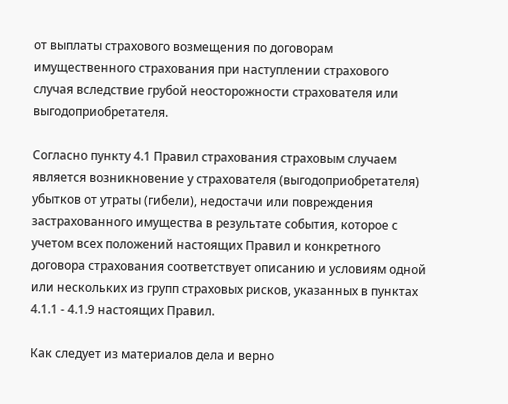от выплаты страхового возмещения по договорам имущественного страхования при наступлении страхового случая вследствие грубой неосторожности страхователя или выгодоприобретателя.

Согласно пункту 4.1 Правил страхования страховым случаем является возникновение у страхователя (выгодоприобретателя) убытков от утраты (гибели), недостачи или повреждения застрахованного имущества в результате события, которое с учетом всех положений настоящих Правил и конкретного договора страхования соответствует описанию и условиям одной или нескольких из групп страховых рисков, указанных в пунктах 4.1.1 - 4.1.9 настоящих Правил.

Как следует из материалов дела и верно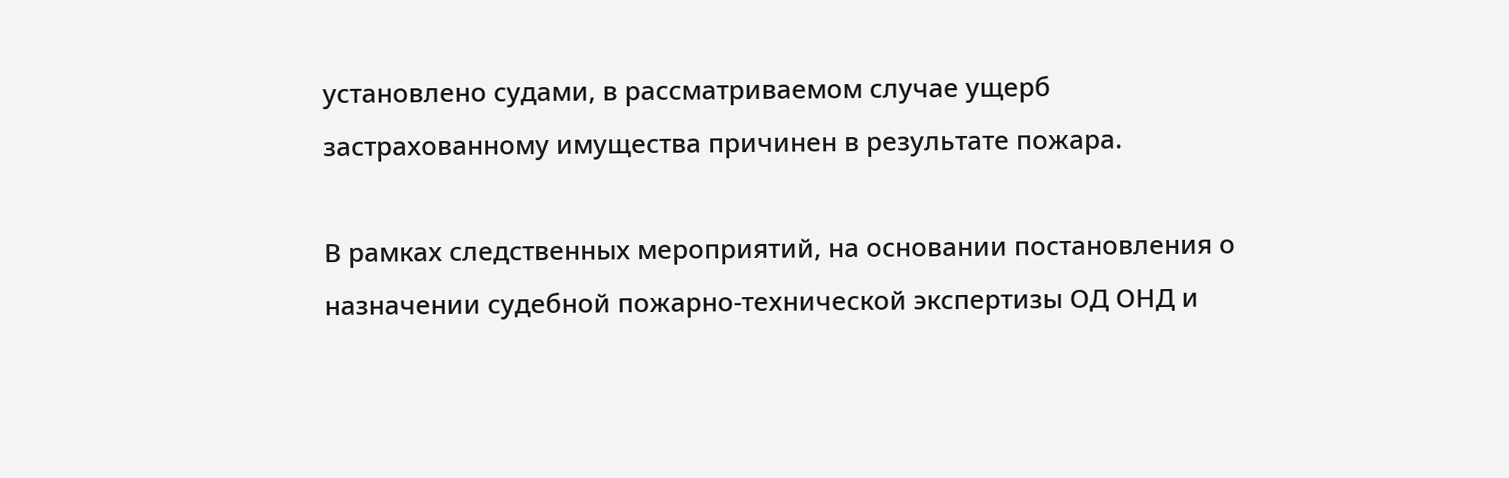установлено судами, в рассматриваемом случае ущерб застрахованному имущества причинен в результате пожара.

В рамках следственных мероприятий, на основании постановления о назначении судебной пожарно-технической экспертизы ОД ОНД и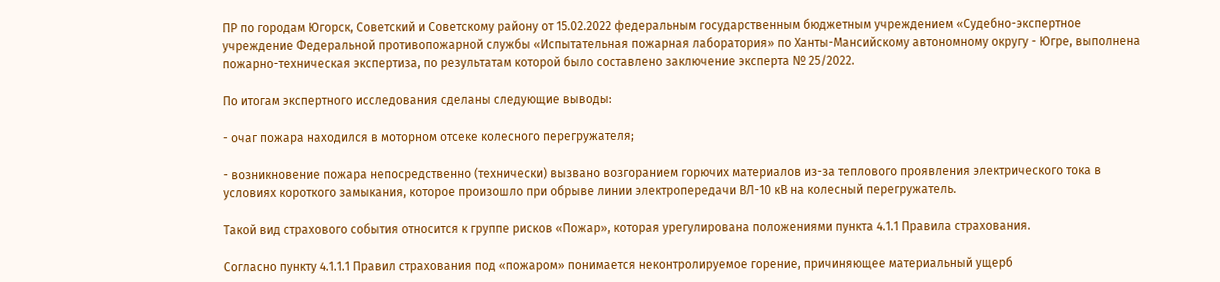ПР по городам Югорск, Советский и Советскому району от 15.02.2022 федеральным государственным бюджетным учреждением «Судебно-экспертное учреждение Федеральной противопожарной службы «Испытательная пожарная лаборатория» по Ханты-Мансийскому автономному округу - Югре, выполнена пожарно-техническая экспертиза, по результатам которой было составлено заключение эксперта № 25/2022.

По итогам экспертного исследования сделаны следующие выводы:

- очаг пожара находился в моторном отсеке колесного перегружателя;

- возникновение пожара непосредственно (технически) вызвано возгоранием горючих материалов из-за теплового проявления электрического тока в условиях короткого замыкания, которое произошло при обрыве линии электропередачи ВЛ-10 кВ на колесный перегружатель.

Такой вид страхового события относится к группе рисков «Пожар», которая урегулирована положениями пункта 4.1.1 Правила страхования.

Согласно пункту 4.1.1.1 Правил страхования под «пожаром» понимается неконтролируемое горение, причиняющее материальный ущерб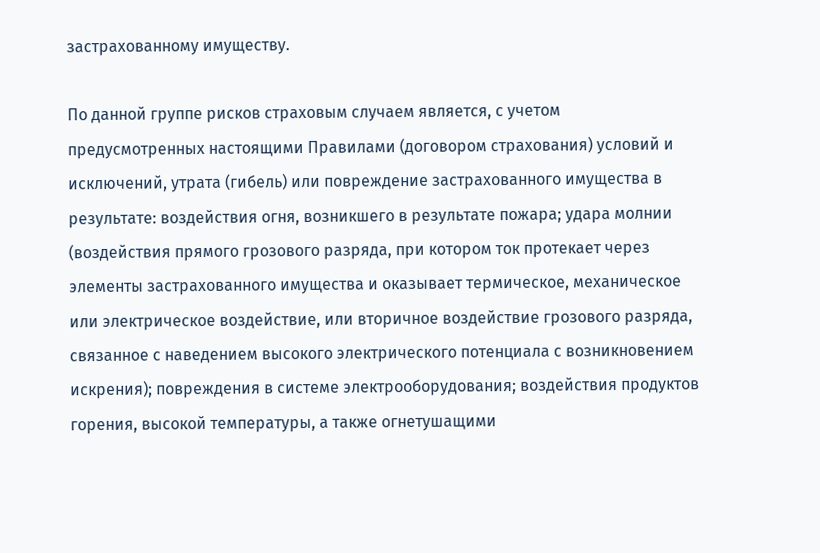застрахованному имуществу.

По данной группе рисков страховым случаем является, с учетом предусмотренных настоящими Правилами (договором страхования) условий и исключений, утрата (гибель) или повреждение застрахованного имущества в результате: воздействия огня, возникшего в результате пожара; удара молнии (воздействия прямого грозового разряда, при котором ток протекает через элементы застрахованного имущества и оказывает термическое, механическое или электрическое воздействие, или вторичное воздействие грозового разряда, связанное с наведением высокого электрического потенциала с возникновением искрения); повреждения в системе электрооборудования; воздействия продуктов горения, высокой температуры, а также огнетушащими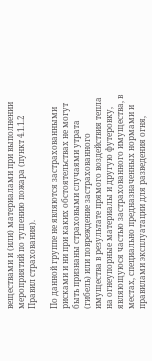веществами и (или) материалами при выполнении мероприятий по тушению пожара (пункт 4.1.1.2 Правил страхования).

По данной группе не являются застрахованными рисками и ни при каких обстоятельствах не могут быть признаны страховыми случаями утрата (гибель) или повреждение застрахованного имущества в результате прямого воздействия тепла на огнеупорные материалы и другую футеровку, являющуюся частью застрахованного имущества, в местах, специально предназначенных нормами и правилами эксплуатации для разведения огня,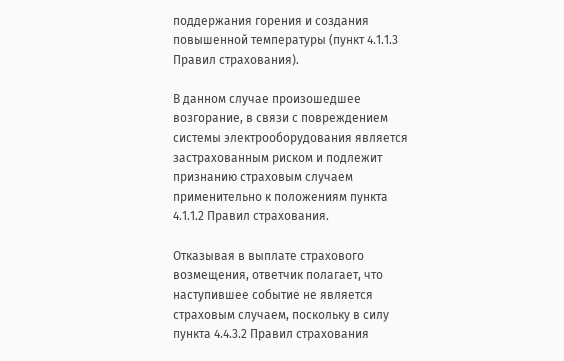поддержания горения и создания повышенной температуры (пункт 4.1.1.3 Правил страхования).

В данном случае произошедшее возгорание, в связи с повреждением системы электрооборудования является застрахованным риском и подлежит признанию страховым случаем применительно к положениям пункта 4.1.1.2 Правил страхования.

Отказывая в выплате страхового возмещения, ответчик полагает, что наступившее событие не является страховым случаем, поскольку в силу пункта 4.4.3.2 Правил страхования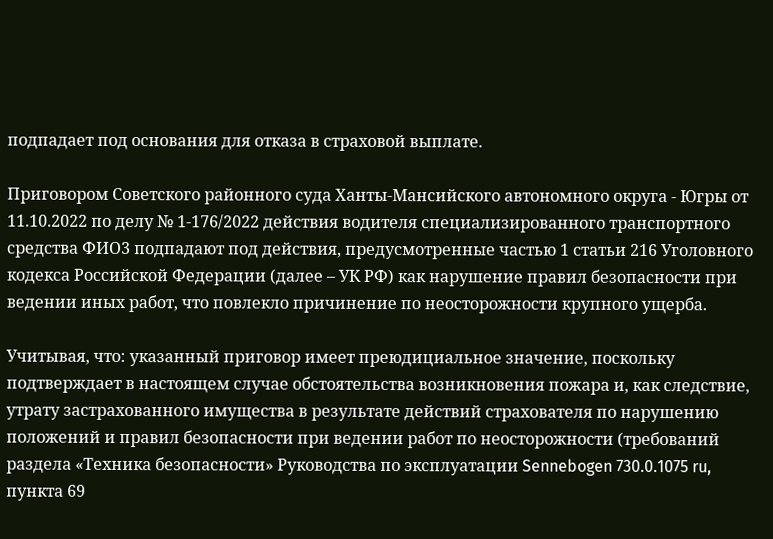подпадает под основания для отказа в страховой выплате.

Приговором Советского районного суда Ханты-Мансийского автономного округа - Югры от 11.10.2022 по делу № 1-176/2022 действия водителя специализированного транспортного средства ФИО3 подпадают под действия, предусмотренные частью 1 статьи 216 Уголовного кодекса Российской Федерации (далее – УК РФ) как нарушение правил безопасности при ведении иных работ, что повлекло причинение по неосторожности крупного ущерба.

Учитывая, что: указанный приговор имеет преюдициальное значение, поскольку подтверждает в настоящем случае обстоятельства возникновения пожара и, как следствие, утрату застрахованного имущества в результате действий страхователя по нарушению положений и правил безопасности при ведении работ по неосторожности (требований раздела «Техника безопасности» Руководства по эксплуатации Sennebogen 730.0.1075 ru, пункта 69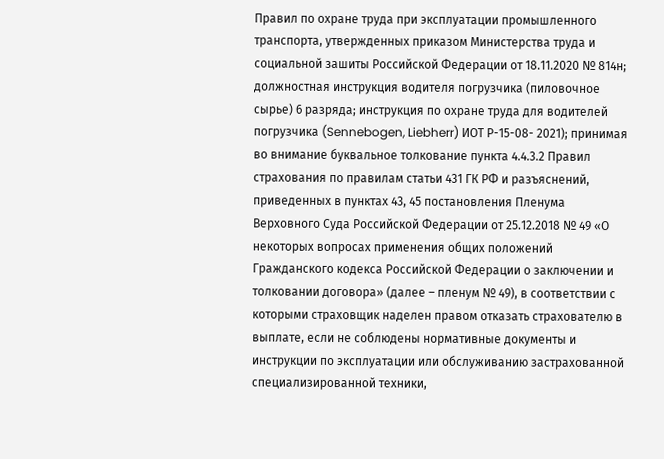Правил по охране труда при эксплуатации промышленного транспорта, утвержденных приказом Министерства труда и социальной зашиты Российской Федерации от 18.11.2020 № 814н; должностная инструкция водителя погрузчика (пиловочное сырье) 6 разряда; инструкция по охране труда для водителей погрузчика (Sennebogen, Liebherr) ИОТ Р-15-08- 2021); принимая во внимание буквальное толкование пункта 4.4.3.2 Правил страхования по правилам статьи 431 ГК РФ и разъяснений, приведенных в пунктах 43, 45 постановления Пленума Верховного Суда Российской Федерации от 25.12.2018 № 49 «О некоторых вопросах применения общих положений Гражданского кодекса Российской Федерации о заключении и толковании договора» (далее – пленум № 49), в соответствии с которыми страховщик наделен правом отказать страхователю в выплате, если не соблюдены нормативные документы и инструкции по эксплуатации или обслуживанию застрахованной специализированной техники,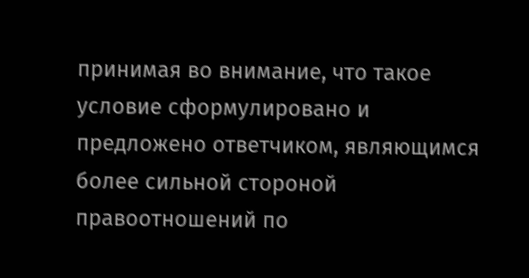принимая во внимание, что такое условие сформулировано и предложено ответчиком, являющимся более сильной стороной правоотношений по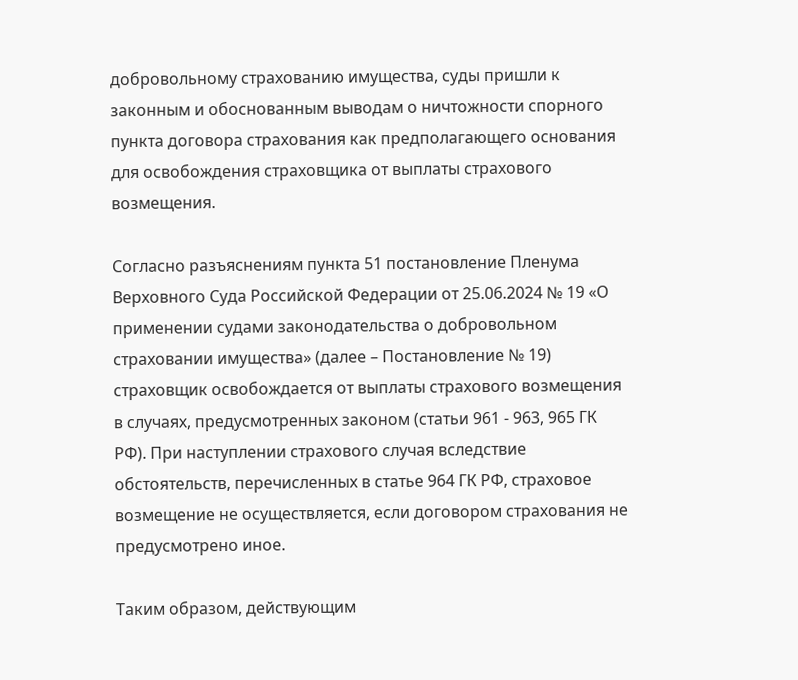добровольному страхованию имущества, суды пришли к законным и обоснованным выводам о ничтожности спорного пункта договора страхования как предполагающего основания для освобождения страховщика от выплаты страхового возмещения.

Согласно разъяснениям пункта 51 постановление Пленума Верховного Суда Российской Федерации от 25.06.2024 № 19 «О применении судами законодательства о добровольном страховании имущества» (далее – Постановление № 19) страховщик освобождается от выплаты страхового возмещения в случаях, предусмотренных законом (статьи 961 - 963, 965 ГК РФ). При наступлении страхового случая вследствие обстоятельств, перечисленных в статье 964 ГК РФ, страховое возмещение не осуществляется, если договором страхования не предусмотрено иное.

Таким образом, действующим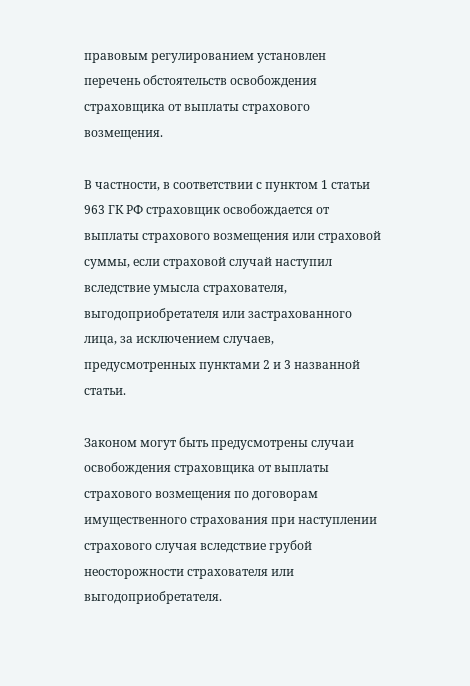правовым регулированием установлен перечень обстоятельств освобождения страховщика от выплаты страхового возмещения.

В частности, в соответствии с пунктом 1 статьи 963 ГК РФ страховщик освобождается от выплаты страхового возмещения или страховой суммы, если страховой случай наступил вследствие умысла страхователя, выгодоприобретателя или застрахованного лица, за исключением случаев, предусмотренных пунктами 2 и 3 названной статьи.

Законом могут быть предусмотрены случаи освобождения страховщика от выплаты страхового возмещения по договорам имущественного страхования при наступлении страхового случая вследствие грубой неосторожности страхователя или выгодоприобретателя.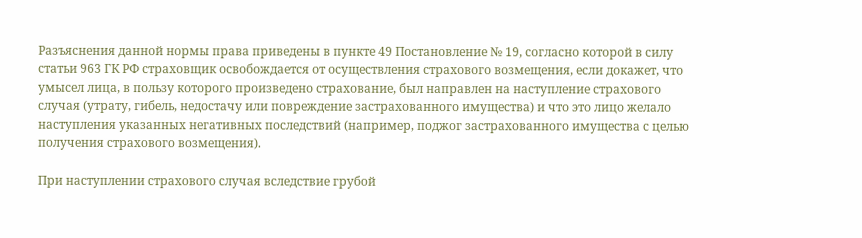Разъяснения данной нормы права приведены в пункте 49 Постановление № 19, согласно которой в силу статьи 963 ГК РФ страховщик освобождается от осуществления страхового возмещения, если докажет, что умысел лица, в пользу которого произведено страхование, был направлен на наступление страхового случая (утрату, гибель, недостачу или повреждение застрахованного имущества) и что это лицо желало наступления указанных негативных последствий (например, поджог застрахованного имущества с целью получения страхового возмещения).

При наступлении страхового случая вследствие грубой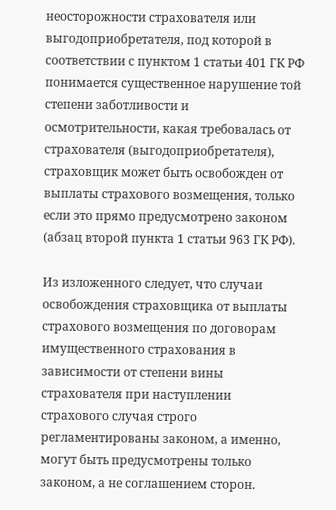неосторожности страхователя или выгодоприобретателя, под которой в соответствии с пунктом 1 статьи 401 ГК РФ понимается существенное нарушение той степени заботливости и осмотрительности, какая требовалась от страхователя (выгодоприобретателя), страховщик может быть освобожден от выплаты страхового возмещения, только если это прямо предусмотрено законом (абзац второй пункта 1 статьи 963 ГК РФ).

Из изложенного следует, что случаи освобождения страховщика от выплаты страхового возмещения по договорам имущественного страхования в зависимости от степени вины страхователя при наступлении страхового случая строго регламентированы законом, а именно, могут быть предусмотрены только законом, а не соглашением сторон.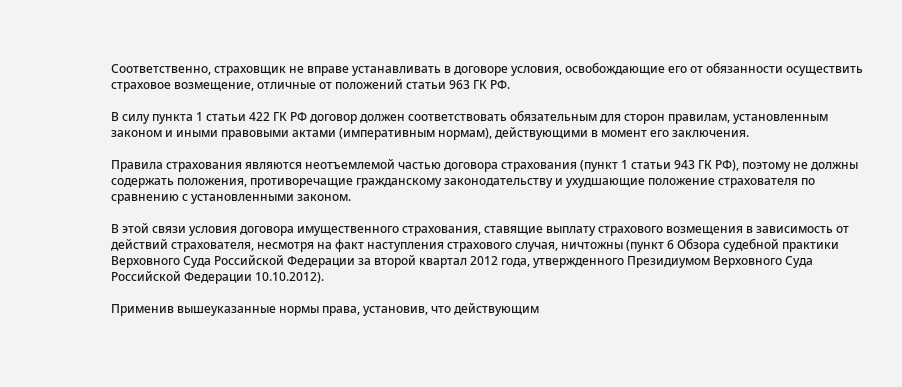Соответственно, страховщик не вправе устанавливать в договоре условия, освобождающие его от обязанности осуществить страховое возмещение, отличные от положений статьи 963 ГК РФ.

В силу пункта 1 статьи 422 ГК РФ договор должен соответствовать обязательным для сторон правилам, установленным законом и иными правовыми актами (императивным нормам), действующими в момент его заключения.

Правила страхования являются неотъемлемой частью договора страхования (пункт 1 статьи 943 ГК РФ), поэтому не должны содержать положения, противоречащие гражданскому законодательству и ухудшающие положение страхователя по сравнению с установленными законом.

В этой связи условия договора имущественного страхования, ставящие выплату страхового возмещения в зависимость от действий страхователя, несмотря на факт наступления страхового случая, ничтожны (пункт 6 Обзора судебной практики Верховного Суда Российской Федерации за второй квартал 2012 года, утвержденного Президиумом Верховного Суда Российской Федерации 10.10.2012).

Применив вышеуказанные нормы права, установив, что действующим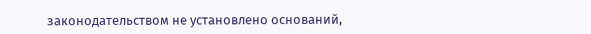законодательством не установлено оснований,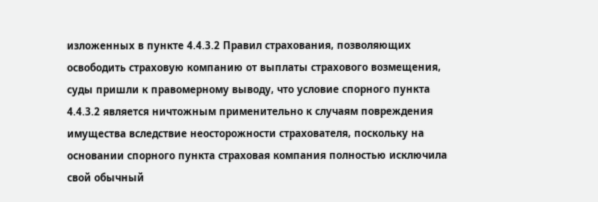изложенных в пункте 4.4.3.2 Правил страхования, позволяющих освободить страховую компанию от выплаты страхового возмещения, суды пришли к правомерному выводу, что условие спорного пункта 4.4.3.2 является ничтожным применительно к случаям повреждения имущества вследствие неосторожности страхователя, поскольку на основании спорного пункта страховая компания полностью исключила свой обычный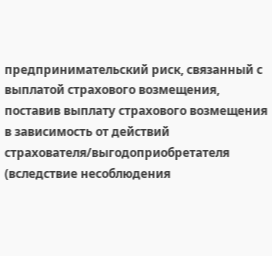предпринимательский риск, связанный с выплатой страхового возмещения, поставив выплату страхового возмещения в зависимость от действий страхователя/выгодоприобретателя (вследствие несоблюдения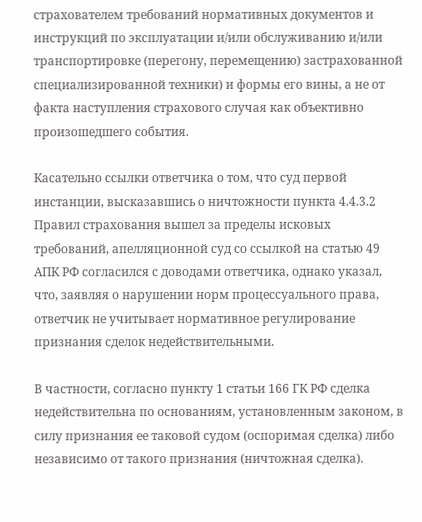страхователем требований нормативных документов и инструкций по эксплуатации и/или обслуживанию и/или транспортировке (перегону, перемещению) застрахованной специализированной техники) и формы его вины, а не от факта наступления страхового случая как объективно произошедшего события.

Касательно ссылки ответчика о том, что суд первой инстанции, высказавшись о ничтожности пункта 4.4.3.2 Правил страхования вышел за пределы исковых требований, апелляционной суд со ссылкой на статью 49 АПК РФ согласился с доводами ответчика, однако указал, что, заявляя о нарушении норм процессуального права, ответчик не учитывает нормативное регулирование признания сделок недействительными.

В частности, согласно пункту 1 статьи 166 ГК РФ сделка недействительна по основаниям, установленным законом, в силу признания ее таковой судом (оспоримая сделка) либо независимо от такого признания (ничтожная сделка).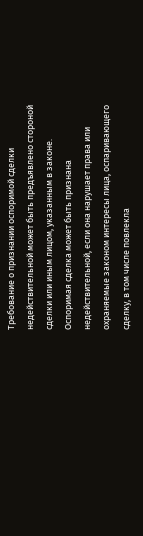Требование о признании оспоримой сделки недействительной может быть предъявлено стороной сделки или иным лицом, указанным в законе. Оспоримая сделка может быть признана недействительной, если она нарушает права или охраняемые законом интересы лица, оспаривающего сделку, в том числе повлекла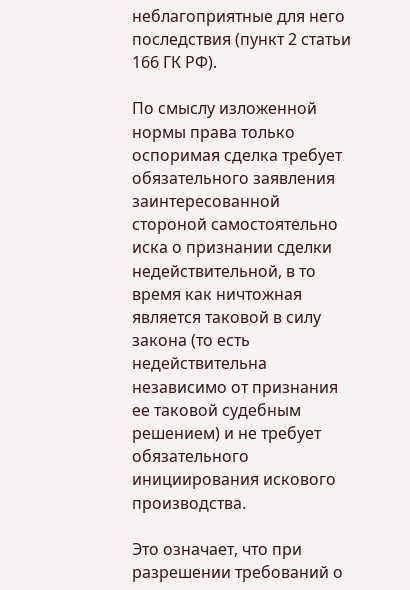неблагоприятные для него последствия (пункт 2 статьи 166 ГК РФ).

По смыслу изложенной нормы права только оспоримая сделка требует обязательного заявления заинтересованной стороной самостоятельно иска о признании сделки недействительной, в то время как ничтожная является таковой в силу закона (то есть недействительна независимо от признания ее таковой судебным решением) и не требует обязательного инициирования искового производства.

Это означает, что при разрешении требований о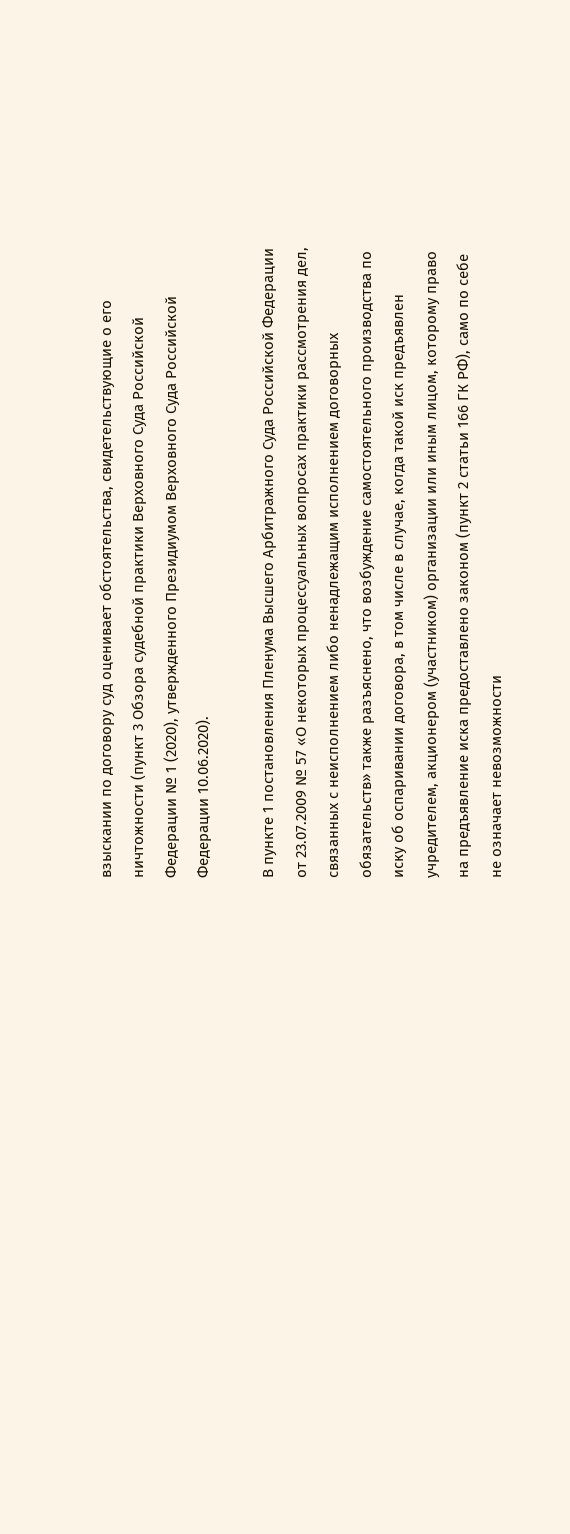взыскании по договору суд оценивает обстоятельства, свидетельствующие о его ничтожности (пункт 3 Обзора судебной практики Верховного Суда Российской Федерации № 1 (2020), утвержденного Президиумом Верховного Суда Российской Федерации 10.06.2020).

В пункте 1 постановления Пленума Высшего Арбитражного Суда Российской Федерации от 23.07.2009 № 57 «О некоторых процессуальных вопросах практики рассмотрения дел, связанных с неисполнением либо ненадлежащим исполнением договорных обязательств» также разъяснено, что возбуждение самостоятельного производства по иску об оспаривании договора, в том числе в случае, когда такой иск предъявлен учредителем, акционером (участником) организации или иным лицом, которому право на предъявление иска предоставлено законом (пункт 2 статьи 166 ГК РФ), само по себе не означает невозможности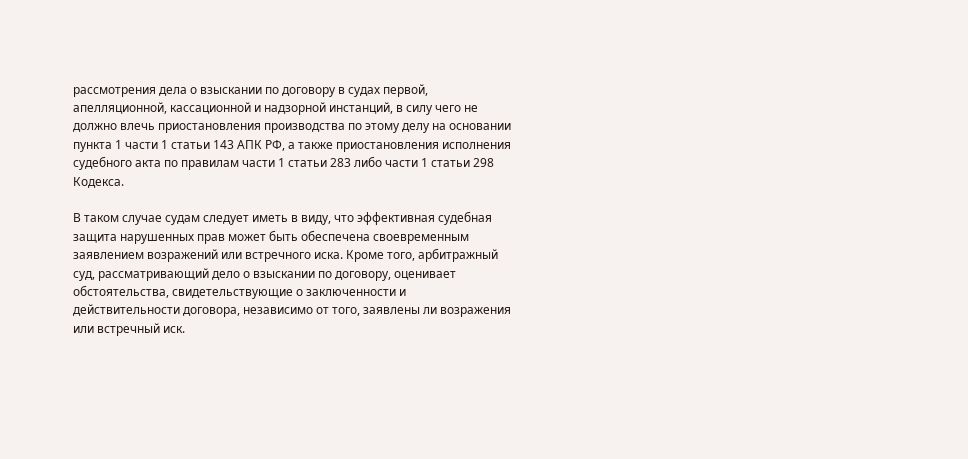рассмотрения дела о взыскании по договору в судах первой, апелляционной, кассационной и надзорной инстанций, в силу чего не должно влечь приостановления производства по этому делу на основании пункта 1 части 1 статьи 143 АПК РФ, а также приостановления исполнения судебного акта по правилам части 1 статьи 283 либо части 1 статьи 298 Кодекса.

В таком случае судам следует иметь в виду, что эффективная судебная защита нарушенных прав может быть обеспечена своевременным заявлением возражений или встречного иска. Кроме того, арбитражный суд, рассматривающий дело о взыскании по договору, оценивает обстоятельства, свидетельствующие о заключенности и действительности договора, независимо от того, заявлены ли возражения или встречный иск.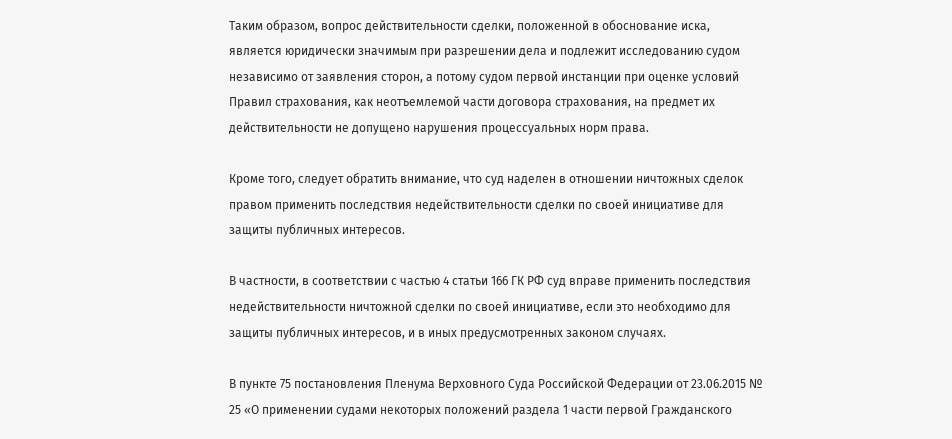Таким образом, вопрос действительности сделки, положенной в обоснование иска, является юридически значимым при разрешении дела и подлежит исследованию судом независимо от заявления сторон, а потому судом первой инстанции при оценке условий Правил страхования, как неотъемлемой части договора страхования, на предмет их действительности не допущено нарушения процессуальных норм права.

Кроме того, следует обратить внимание, что суд наделен в отношении ничтожных сделок правом применить последствия недействительности сделки по своей инициативе для защиты публичных интересов.

В частности, в соответствии с частью 4 статьи 166 ГК РФ суд вправе применить последствия недействительности ничтожной сделки по своей инициативе, если это необходимо для защиты публичных интересов, и в иных предусмотренных законом случаях.

В пункте 75 постановления Пленума Верховного Суда Российской Федерации от 23.06.2015 № 25 «О применении судами некоторых положений раздела 1 части первой Гражданского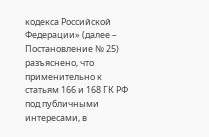кодекса Российской Федерации» (далее – Постановление № 25) разъяснено, что применительно к статьям 166 и 168 ГК РФ под публичными интересами, в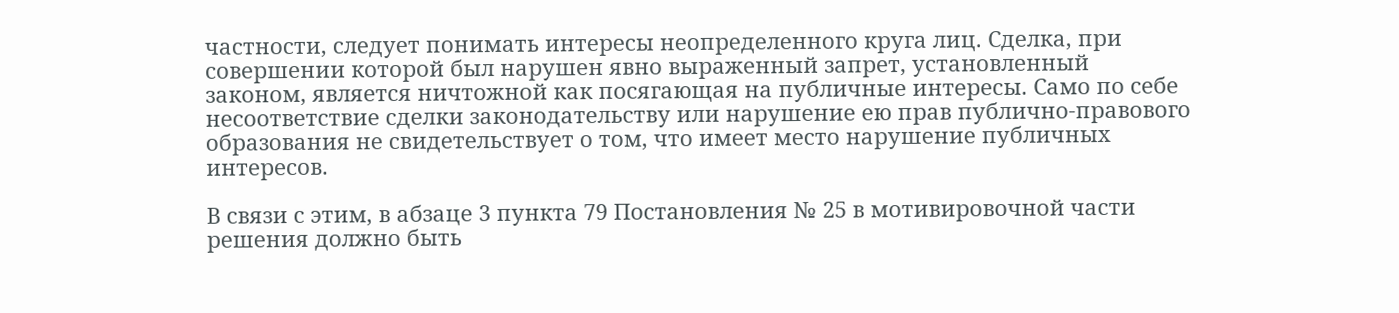частности, следует понимать интересы неопределенного круга лиц. Сделка, при совершении которой был нарушен явно выраженный запрет, установленный законом, является ничтожной как посягающая на публичные интересы. Само по себе несоответствие сделки законодательству или нарушение ею прав публично-правового образования не свидетельствует о том, что имеет место нарушение публичных интересов.

В связи с этим, в абзаце 3 пункта 79 Постановления № 25 в мотивировочной части решения должно быть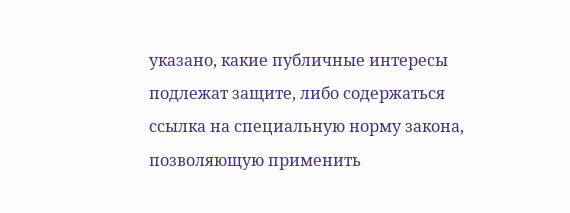указано, какие публичные интересы подлежат защите, либо содержаться ссылка на специальную норму закона, позволяющую применить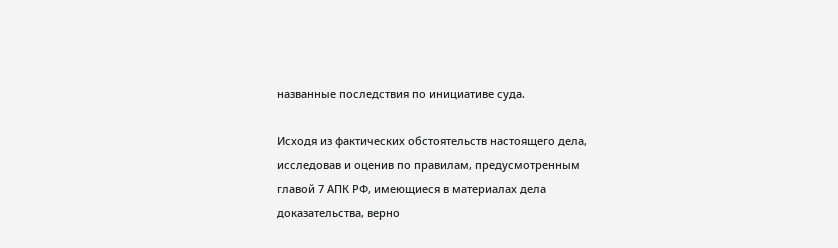названные последствия по инициативе суда.

Исходя из фактических обстоятельств настоящего дела, исследовав и оценив по правилам, предусмотренным главой 7 АПК РФ, имеющиеся в материалах дела доказательства, верно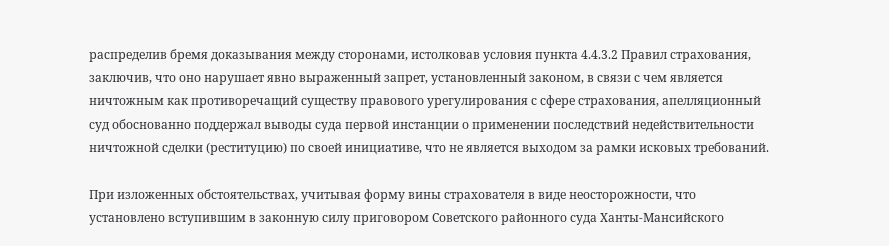распределив бремя доказывания между сторонами, истолковав условия пункта 4.4.3.2 Правил страхования, заключив, что оно нарушает явно выраженный запрет, установленный законом, в связи с чем является ничтожным как противоречащий существу правового урегулирования с сфере страхования, апелляционный суд обоснованно поддержал выводы суда первой инстанции о применении последствий недействительности ничтожной сделки (реституцию) по своей инициативе, что не является выходом за рамки исковых требований.

При изложенных обстоятельствах, учитывая форму вины страхователя в виде неосторожности, что установлено вступившим в законную силу приговором Советского районного суда Ханты-Мансийского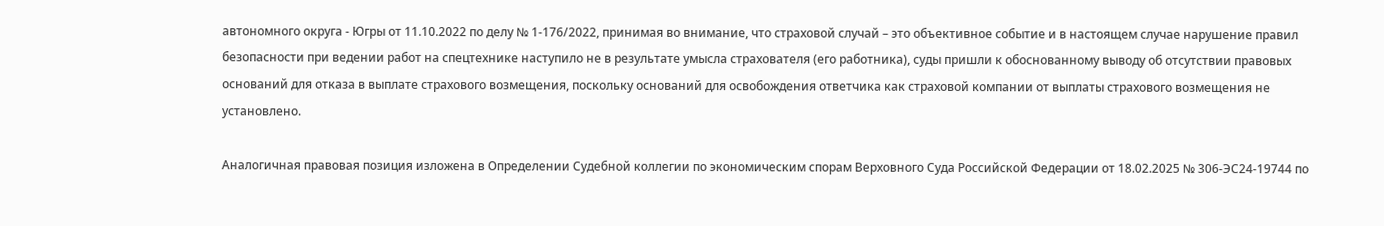автономного округа - Югры от 11.10.2022 по делу № 1-176/2022, принимая во внимание, что страховой случай – это объективное событие и в настоящем случае нарушение правил безопасности при ведении работ на спецтехнике наступило не в результате умысла страхователя (его работника), суды пришли к обоснованному выводу об отсутствии правовых оснований для отказа в выплате страхового возмещения, поскольку оснований для освобождения ответчика как страховой компании от выплаты страхового возмещения не установлено.

Аналогичная правовая позиция изложена в Определении Судебной коллегии по экономическим спорам Верховного Суда Российской Федерации от 18.02.2025 № 306-ЭС24-19744 по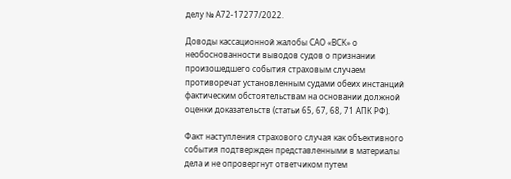делу № А72-17277/2022.

Доводы кассационной жалобы САО «ВСК» о необоснованности выводов судов о признании произошедшего события страховым случаем противоречат установленным судами обеих инстанций фактическим обстоятельствам на основании должной оценки доказательств (статьи 65, 67, 68, 71 АПК РФ).

Факт наступления страхового случая как объективного события подтвержден представленными в материалы дела и не опровергнут ответчиком путем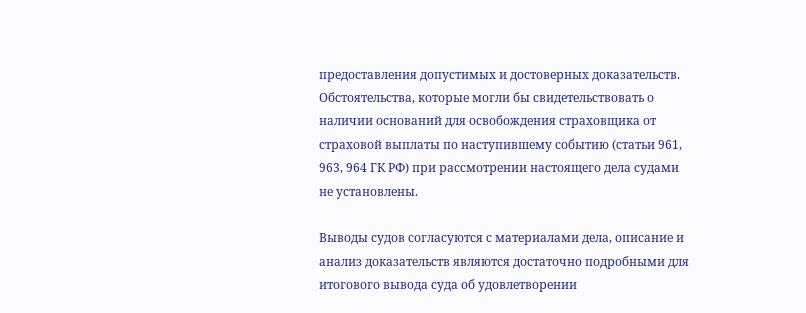предоставления допустимых и достоверных доказательств. Обстоятельства, которые могли бы свидетельствовать о наличии оснований для освобождения страховщика от страховой выплаты по наступившему событию (статьи 961, 963, 964 ГК РФ) при рассмотрении настоящего дела судами не установлены.

Выводы судов согласуются с материалами дела, описание и анализ доказательств являются достаточно подробными для итогового вывода суда об удовлетворении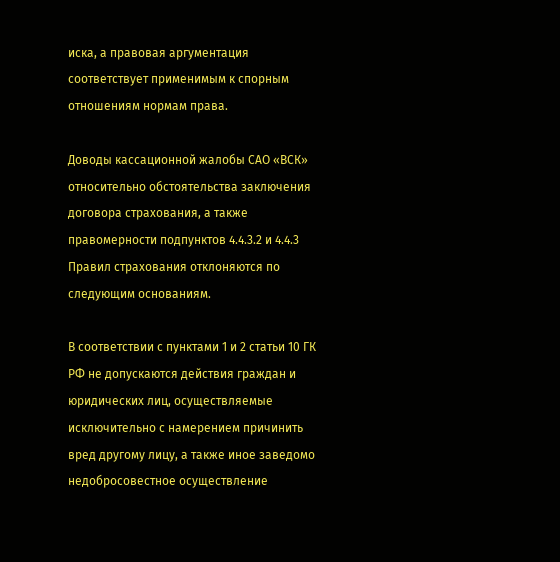иска, а правовая аргументация соответствует применимым к спорным отношениям нормам права.

Доводы кассационной жалобы САО «ВСК» относительно обстоятельства заключения договора страхования, а также правомерности подпунктов 4.4.3.2 и 4.4.3 Правил страхования отклоняются по следующим основаниям.

В соответствии с пунктами 1 и 2 статьи 10 ГК РФ не допускаются действия граждан и юридических лиц, осуществляемые исключительно с намерением причинить вред другому лицу, а также иное заведомо недобросовестное осуществление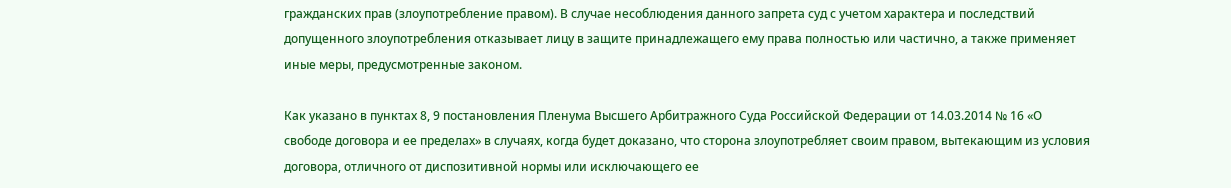гражданских прав (злоупотребление правом). В случае несоблюдения данного запрета суд с учетом характера и последствий допущенного злоупотребления отказывает лицу в защите принадлежащего ему права полностью или частично, а также применяет иные меры, предусмотренные законом.

Как указано в пунктах 8, 9 постановления Пленума Высшего Арбитражного Суда Российской Федерации от 14.03.2014 № 16 «О свободе договора и ее пределах» в случаях, когда будет доказано, что сторона злоупотребляет своим правом, вытекающим из условия договора, отличного от диспозитивной нормы или исключающего ее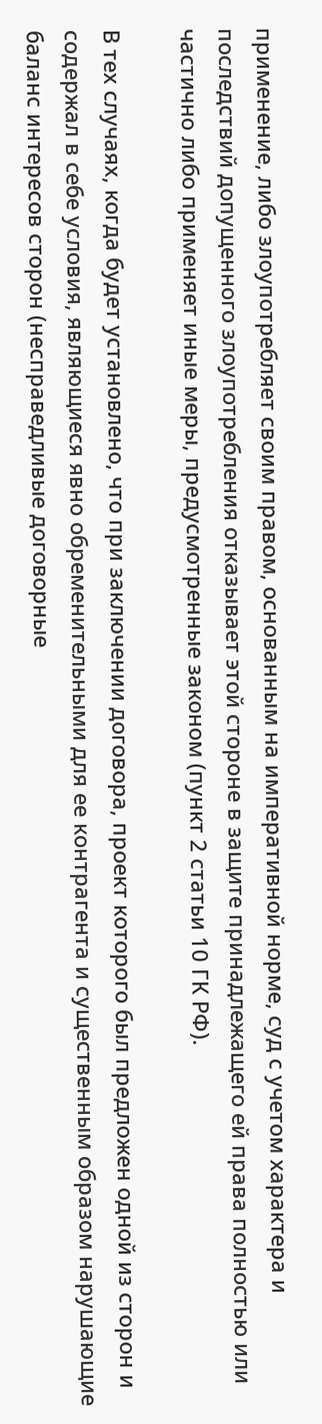применение, либо злоупотребляет своим правом, основанным на императивной норме, суд с учетом характера и последствий допущенного злоупотребления отказывает этой стороне в защите принадлежащего ей права полностью или частично либо применяет иные меры, предусмотренные законом (пункт 2 статьи 10 ГК РФ).

В тех случаях, когда будет установлено, что при заключении договора, проект которого был предложен одной из сторон и содержал в себе условия, являющиеся явно обременительными для ее контрагента и существенным образом нарушающие баланс интересов сторон (несправедливые договорные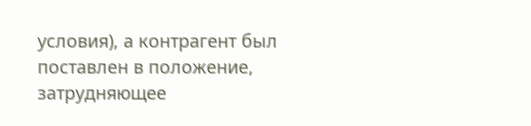условия), а контрагент был поставлен в положение, затрудняющее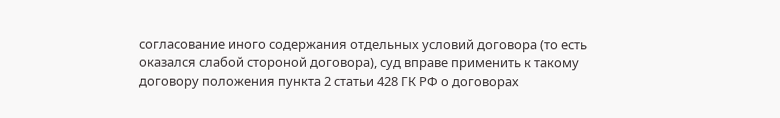согласование иного содержания отдельных условий договора (то есть оказался слабой стороной договора), суд вправе применить к такому договору положения пункта 2 статьи 428 ГК РФ о договорах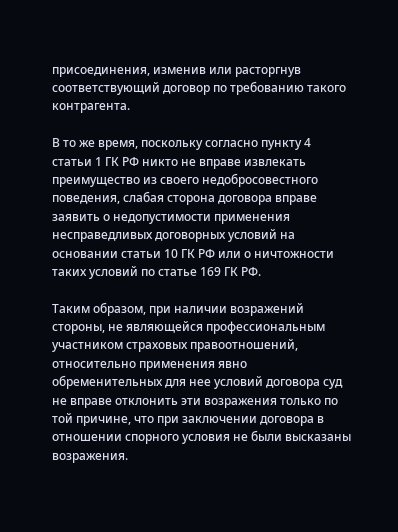присоединения, изменив или расторгнув соответствующий договор по требованию такого контрагента.

В то же время, поскольку согласно пункту 4 статьи 1 ГК РФ никто не вправе извлекать преимущество из своего недобросовестного поведения, слабая сторона договора вправе заявить о недопустимости применения несправедливых договорных условий на основании статьи 10 ГК РФ или о ничтожности таких условий по статье 169 ГК РФ.

Таким образом, при наличии возражений стороны, не являющейся профессиональным участником страховых правоотношений, относительно применения явно обременительных для нее условий договора суд не вправе отклонить эти возражения только по той причине, что при заключении договора в отношении спорного условия не были высказаны возражения.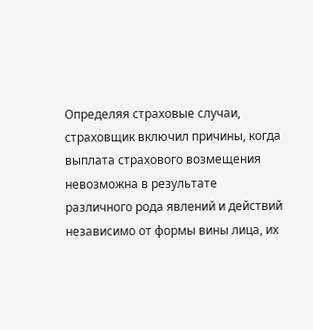Определяя страховые случаи, страховщик включил причины, когда выплата страхового возмещения невозможна в результате различного рода явлений и действий независимо от формы вины лица, их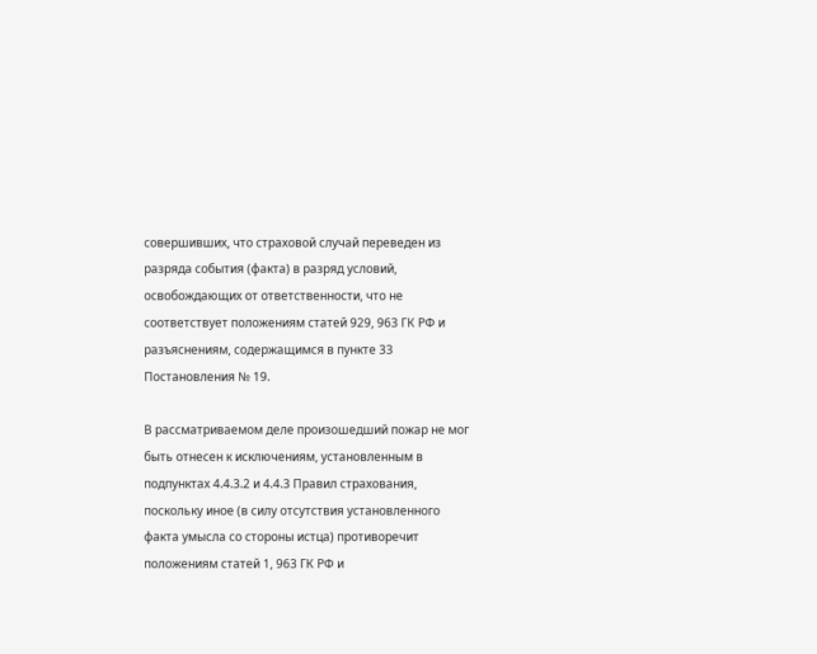совершивших, что страховой случай переведен из разряда события (факта) в разряд условий, освобождающих от ответственности, что не соответствует положениям статей 929, 963 ГК РФ и разъяснениям, содержащимся в пункте 33 Постановления № 19.

В рассматриваемом деле произошедший пожар не мог быть отнесен к исключениям, установленным в подпунктах 4.4.3.2 и 4.4.3 Правил страхования, поскольку иное (в силу отсутствия установленного факта умысла со стороны истца) противоречит положениям статей 1, 963 ГК РФ и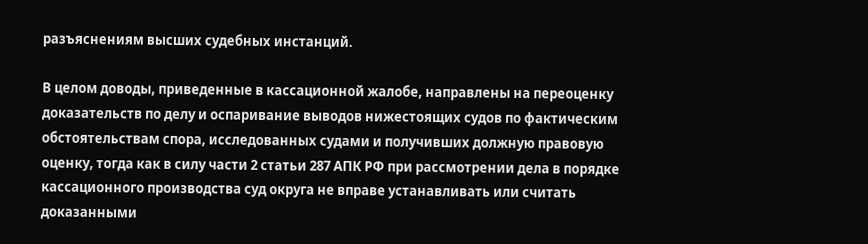разъяснениям высших судебных инстанций.

В целом доводы, приведенные в кассационной жалобе, направлены на переоценку доказательств по делу и оспаривание выводов нижестоящих судов по фактическим обстоятельствам спора, исследованных судами и получивших должную правовую оценку, тогда как в силу части 2 статьи 287 АПК РФ при рассмотрении дела в порядке кассационного производства суд округа не вправе устанавливать или считать доказанными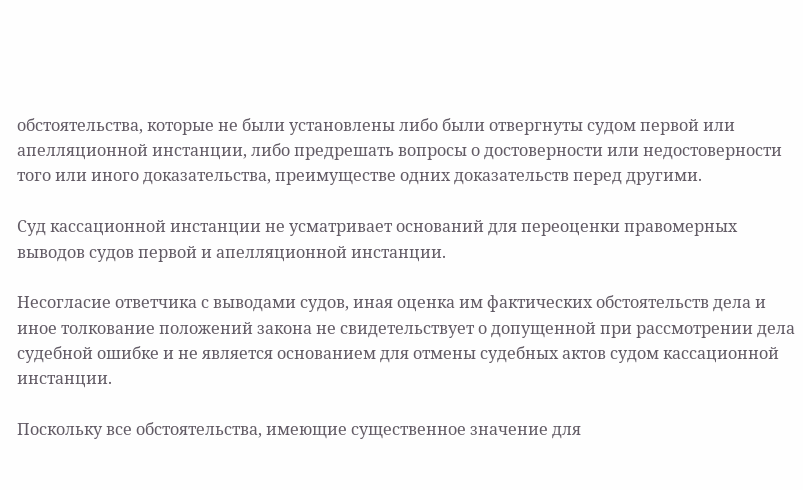обстоятельства, которые не были установлены либо были отвергнуты судом первой или апелляционной инстанции, либо предрешать вопросы о достоверности или недостоверности того или иного доказательства, преимуществе одних доказательств перед другими.

Суд кассационной инстанции не усматривает оснований для переоценки правомерных выводов судов первой и апелляционной инстанции.

Несогласие ответчика с выводами судов, иная оценка им фактических обстоятельств дела и иное толкование положений закона не свидетельствует о допущенной при рассмотрении дела судебной ошибке и не является основанием для отмены судебных актов судом кассационной инстанции.

Поскольку все обстоятельства, имеющие существенное значение для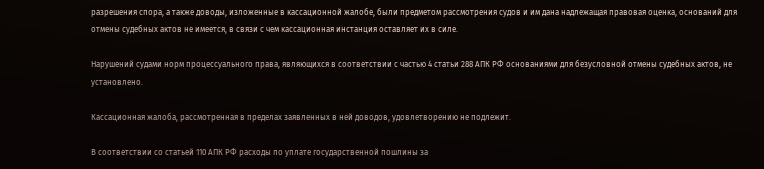разрешения спора, а также доводы, изложенные в кассационной жалобе, были предметом рассмотрения судов и им дана надлежащая правовая оценка, оснований для отмены судебных актов не имеется, в связи с чем кассационная инстанция оставляет их в силе.

Нарушений судами норм процессуального права, являющихся в соответствии с частью 4 статьи 288 АПК РФ основаниями для безусловной отмены судебных актов, не установлено.

Кассационная жалоба, рассмотренная в пределах заявленных в ней доводов, удовлетворению не подлежит.

В соответствии со статьей 110 АПК РФ расходы по уплате государственной пошлины за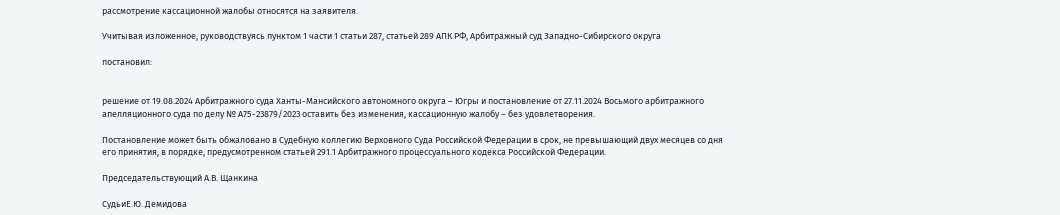рассмотрение кассационной жалобы относятся на заявителя.

Учитывая изложенное, руководствуясь пунктом 1 части 1 статьи 287, статьей 289 АПК РФ, Арбитражный суд Западно-Сибирского округа

постановил:


решение от 19.08.2024 Арбитражного суда Ханты-Мансийского автономного округа – Югры и постановление от 27.11.2024 Восьмого арбитражного апелляционного суда по делу № А75-23879/2023 оставить без изменения, кассационную жалобу – без удовлетворения.

Постановление может быть обжаловано в Судебную коллегию Верховного Суда Российской Федерации в срок, не превышающий двух месяцев со дня его принятия, в порядке, предусмотренном статьей 291.1 Арбитражного процессуального кодекса Российской Федерации.

Председательствующий А.В. Щанкина

СудьиЕ.Ю. Демидова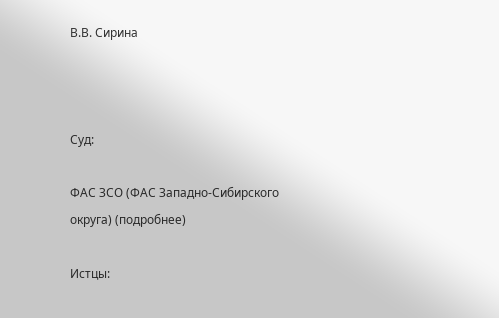В.В. Сирина



Суд:

ФАС ЗСО (ФАС Западно-Сибирского округа) (подробнее)

Истцы: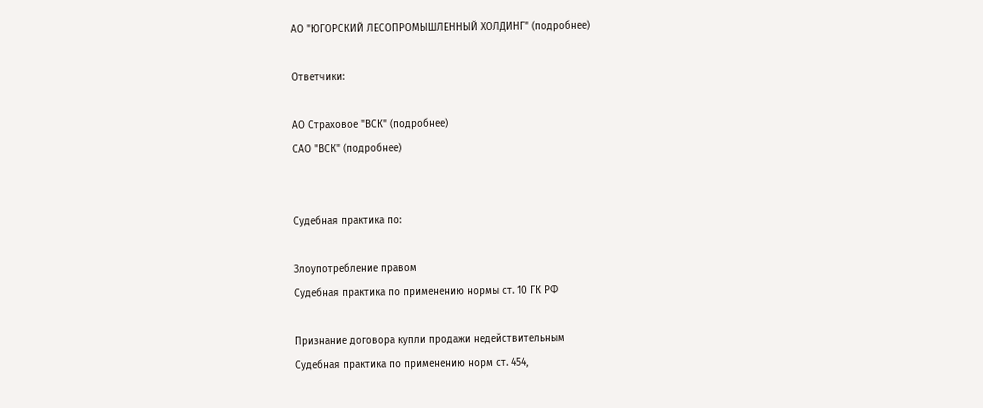АО "ЮГОРСКИЙ ЛЕСОПРОМЫШЛЕННЫЙ ХОЛДИНГ" (подробнее)

Ответчики:

АО Страховое "ВСК" (подробнее)
САО "ВСК" (подробнее)


Судебная практика по:

Злоупотребление правом
Судебная практика по применению нормы ст. 10 ГК РФ

Признание договора купли продажи недействительным
Судебная практика по применению норм ст. 454,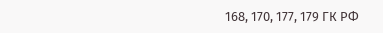168, 170, 177, 179 ГК РФ